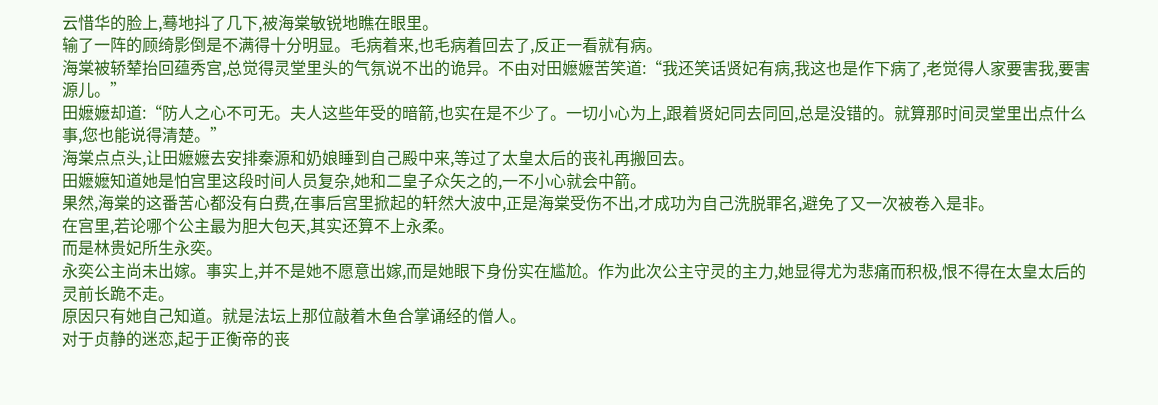云惜华的脸上,蓦地抖了几下,被海棠敏锐地瞧在眼里。
输了一阵的顾绮影倒是不满得十分明显。毛病着来,也毛病着回去了,反正一看就有病。
海棠被轿辇抬回蕴秀宫,总觉得灵堂里头的气氛说不出的诡异。不由对田嬷嬷苦笑道:“我还笑话贤妃有病,我这也是作下病了,老觉得人家要害我,要害源儿。”
田嬷嬷却道:“防人之心不可无。夫人这些年受的暗箭,也实在是不少了。一切小心为上,跟着贤妃同去同回,总是没错的。就算那时间灵堂里出点什么事,您也能说得清楚。”
海棠点点头,让田嬷嬷去安排秦源和奶娘睡到自己殿中来,等过了太皇太后的丧礼再搬回去。
田嬷嬷知道她是怕宫里这段时间人员复杂,她和二皇子众矢之的,一不小心就会中箭。
果然,海棠的这番苦心都没有白费,在事后宫里掀起的轩然大波中,正是海棠受伤不出,才成功为自己洗脱罪名,避免了又一次被卷入是非。
在宫里,若论哪个公主最为胆大包天,其实还算不上永柔。
而是林贵妃所生永奕。
永奕公主尚未出嫁。事实上,并不是她不愿意出嫁,而是她眼下身份实在尴尬。作为此次公主守灵的主力,她显得尤为悲痛而积极,恨不得在太皇太后的灵前长跪不走。
原因只有她自己知道。就是法坛上那位敲着木鱼合掌诵经的僧人。
对于贞静的迷恋,起于正衡帝的丧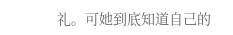礼。可她到底知道自己的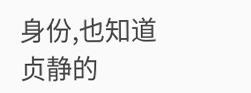身份,也知道贞静的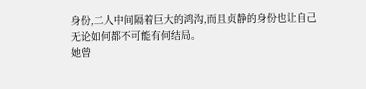身份,二人中间隔着巨大的鸿沟,而且贞静的身份也让自己无论如何都不可能有何结局。
她曾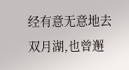经有意无意地去双月湖,也曾邂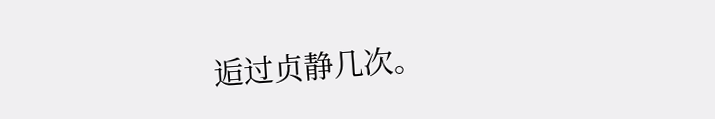逅过贞静几次。